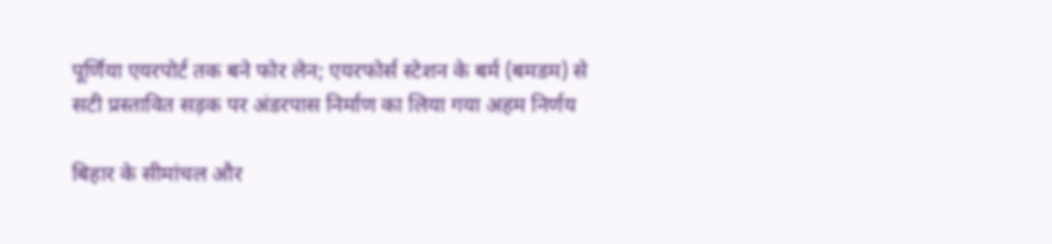पूर्णिया एयरपोर्ट तक बने फोर लेन; एयरफोर्स स्टेशन के बर्म (बमडम) से सटी प्रस्तावित सड़क पर अंडरपास निर्माण का लिया गया अहम निर्णय

बिहार के सीमांचल और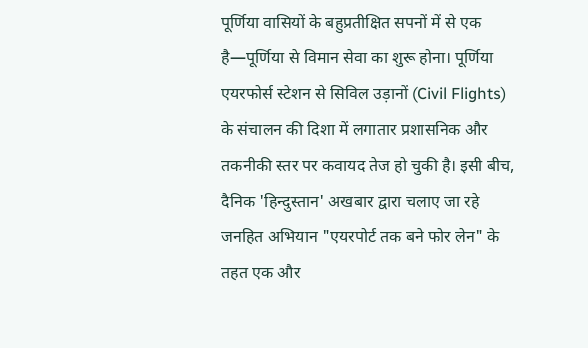पूर्णिया वासियों के बहुप्रतीक्षित सपनों में से एक है—पूर्णिया से विमान सेवा का शुरू होना। पूर्णिया एयरफोर्स स्टेशन से सिविल उड़ानों (Civil Flights) के संचालन की दिशा में लगातार प्रशासनिक और तकनीकी स्तर पर कवायद तेज हो चुकी है। इसी बीच, दैनिक 'हिन्दुस्तान' अखबार द्वारा चलाए जा रहे जनहित अभियान "एयरपोर्ट तक बने फोर लेन" के तहत एक और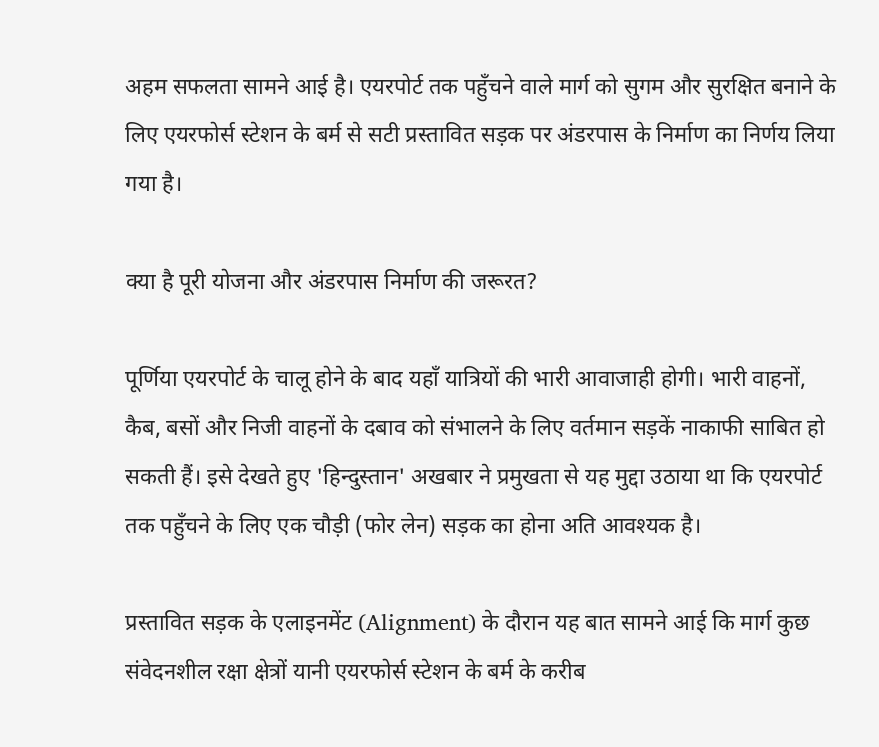अहम सफलता सामने आई है। एयरपोर्ट तक पहुँचने वाले मार्ग को सुगम और सुरक्षित बनाने के लिए एयरफोर्स स्टेशन के बर्म से सटी प्रस्तावित सड़क पर अंडरपास के निर्माण का निर्णय लिया गया है।

क्या है पूरी योजना और अंडरपास निर्माण की जरूरत?

पूर्णिया एयरपोर्ट के चालू होने के बाद यहाँ यात्रियों की भारी आवाजाही होगी। भारी वाहनों, कैब, बसों और निजी वाहनों के दबाव को संभालने के लिए वर्तमान सड़कें नाकाफी साबित हो सकती हैं। इसे देखते हुए 'हिन्दुस्तान' अखबार ने प्रमुखता से यह मुद्दा उठाया था कि एयरपोर्ट तक पहुँचने के लिए एक चौड़ी (फोर लेन) सड़क का होना अति आवश्यक है।

प्रस्तावित सड़क के एलाइनमेंट (Alignment) के दौरान यह बात सामने आई कि मार्ग कुछ संवेदनशील रक्षा क्षेत्रों यानी एयरफोर्स स्टेशन के बर्म के करीब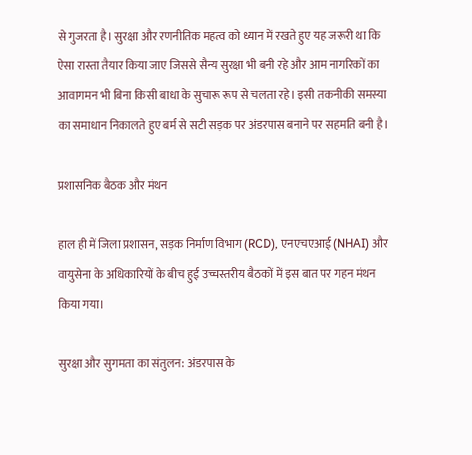से गुजरता है। सुरक्षा और रणनीतिक महत्व को ध्यान में रखते हुए यह जरूरी था कि ऐसा रास्ता तैयार किया जाए जिससे सैन्य सुरक्षा भी बनी रहे और आम नागरिकों का आवागमन भी बिना किसी बाधा के सुचारू रूप से चलता रहे। इसी तकनीकी समस्या का समाधान निकालते हुए बर्म से सटी सड़क पर अंडरपास बनाने पर सहमति बनी है।

प्रशासनिक बैठक और मंथन

हाल ही में जिला प्रशासन, सड़क निर्माण विभाग (RCD), एनएचएआई (NHAI) और वायुसेना के अधिकारियों के बीच हुई उच्चस्तरीय बैठकों में इस बात पर गहन मंथन किया गया।

सुरक्षा और सुगमता का संतुलन: अंडरपास के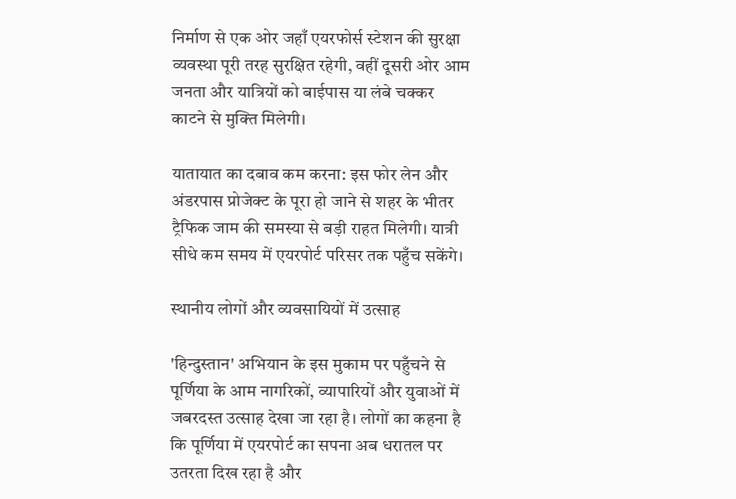निर्माण से एक ओर जहाँ एयरफोर्स स्टेशन की सुरक्षा व्यवस्था पूरी तरह सुरक्षित रहेगी, वहीं दूसरी ओर आम जनता और यात्रियों को बाईपास या लंबे चक्कर काटने से मुक्ति मिलेगी।

यातायात का दबाव कम करना: इस फोर लेन और अंडरपास प्रोजेक्ट के पूरा हो जाने से शहर के भीतर ट्रैफिक जाम की समस्या से बड़ी राहत मिलेगी। यात्री सीधे कम समय में एयरपोर्ट परिसर तक पहुँच सकेंगे।

स्थानीय लोगों और व्यवसायियों में उत्साह

'हिन्दुस्तान' अभियान के इस मुकाम पर पहुँचने से पूर्णिया के आम नागरिकों, व्यापारियों और युवाओं में जबरदस्त उत्साह देखा जा रहा है। लोगों का कहना है कि पूर्णिया में एयरपोर्ट का सपना अब धरातल पर उतरता दिख रहा है और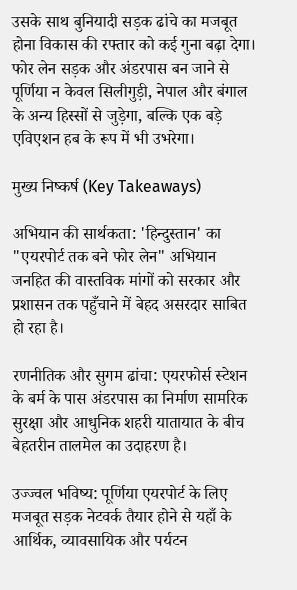उसके साथ बुनियादी सड़क ढांचे का मजबूत होना विकास की रफ्तार को कई गुना बढ़ा देगा। फोर लेन सड़क और अंडरपास बन जाने से पूर्णिया न केवल सिलीगुड़ी, नेपाल और बंगाल के अन्य हिस्सों से जुड़ेगा, बल्कि एक बड़े एविएशन हब के रूप में भी उभरेगा।

मुख्य निष्कर्ष (Key Takeaways)

अभियान की सार्थकता: 'हिन्दुस्तान' का "एयरपोर्ट तक बने फोर लेन" अभियान जनहित की वास्तविक मांगों को सरकार और प्रशासन तक पहुँचाने में बेहद असरदार साबित हो रहा है।

रणनीतिक और सुगम ढांचा: एयरफोर्स स्टेशन के बर्म के पास अंडरपास का निर्माण सामरिक सुरक्षा और आधुनिक शहरी यातायात के बीच बेहतरीन तालमेल का उदाहरण है।

उज्ज्वल भविष्य: पूर्णिया एयरपोर्ट के लिए मजबूत सड़क नेटवर्क तैयार होने से यहाँ के आर्थिक, व्यावसायिक और पर्यटन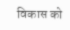विकास को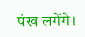पंख लगेंगे।